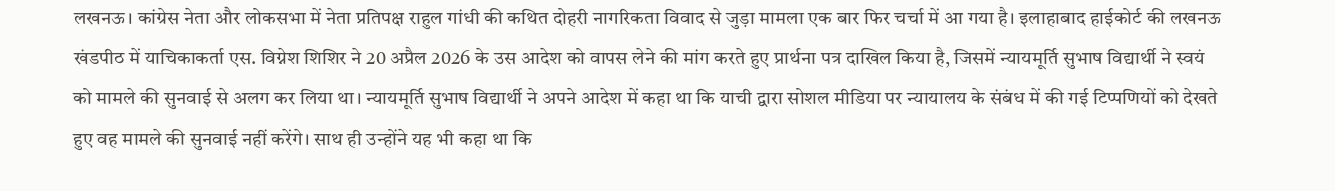लखनऊ। कांग्रेस नेता और लोकसभा में नेता प्रतिपक्ष राहुल गांधी की कथित दोहरी नागरिकता विवाद से जुड़ा मामला एक बार फिर चर्चा में आ गया है। इलाहाबाद हाईकोर्ट की लखनऊ खंडपीठ में याचिकाकर्ता एस. विग्नेश शिशिर ने 20 अप्रैल 2026 के उस आदेश को वापस लेने की मांग करते हुए प्रार्थना पत्र दाखिल किया है, जिसमें न्यायमूर्ति सुभाष विद्यार्थी ने स्वयं को मामले की सुनवाई से अलग कर लिया था। न्यायमूर्ति सुभाष विद्यार्थी ने अपने आदेश में कहा था कि याची द्वारा सोशल मीडिया पर न्यायालय के संबंध में की गई टिप्पणियों को देखते हुए वह मामले की सुनवाई नहीं करेंगे। साथ ही उन्होंने यह भी कहा था कि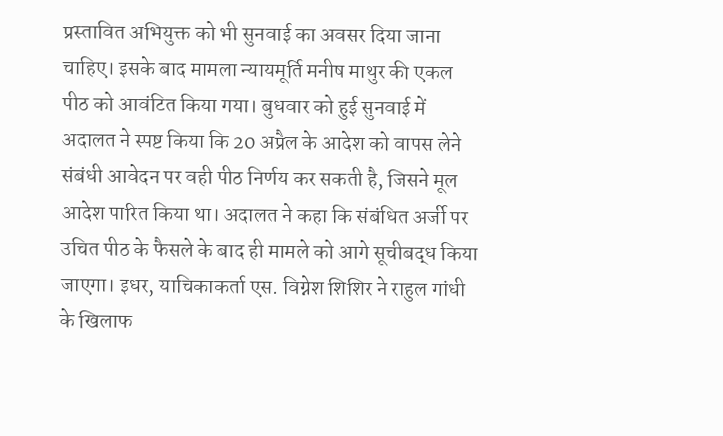प्रस्तावित अभियुक्त को भी सुनवाई का अवसर दिया जाना चाहिए। इसके बाद मामला न्यायमूर्ति मनीष माथुर की एकल पीठ को आवंटित किया गया। बुधवार को हुई सुनवाई में अदालत ने स्पष्ट किया कि 20 अप्रैल के आदेश को वापस लेने संबंधी आवेदन पर वही पीठ निर्णय कर सकती है, जिसने मूल आदेश पारित किया था। अदालत ने कहा कि संबंधित अर्जी पर उचित पीठ के फैसले के बाद ही मामले को आगे सूचीबद्ध किया जाएगा। इधर, याचिकाकर्ता एस. विग्नेश शिशिर ने राहुल गांधी के खिलाफ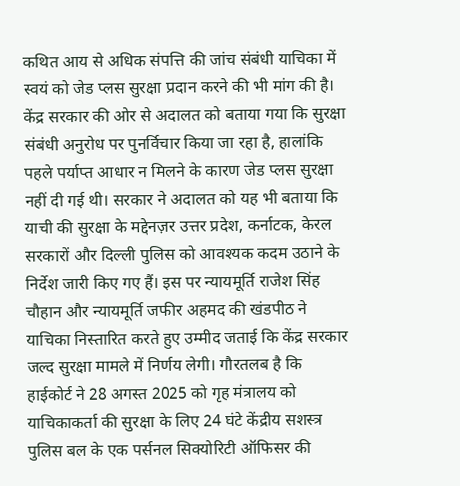कथित आय से अधिक संपत्ति की जांच संबंधी याचिका में स्वयं को जेड प्लस सुरक्षा प्रदान करने की भी मांग की है। केंद्र सरकार की ओर से अदालत को बताया गया कि सुरक्षा संबंधी अनुरोध पर पुनर्विचार किया जा रहा है, हालांकि पहले पर्याप्त आधार न मिलने के कारण जेड प्लस सुरक्षा नहीं दी गई थी। सरकार ने अदालत को यह भी बताया कि याची की सुरक्षा के मद्देनज़र उत्तर प्रदेश, कर्नाटक, केरल सरकारों और दिल्ली पुलिस को आवश्यक कदम उठाने के निर्देश जारी किए गए हैं। इस पर न्यायमूर्ति राजेश सिंह चौहान और न्यायमूर्ति जफीर अहमद की खंडपीठ ने याचिका निस्तारित करते हुए उम्मीद जताई कि केंद्र सरकार जल्द सुरक्षा मामले में निर्णय लेगी। गौरतलब है कि हाईकोर्ट ने 28 अगस्त 2025 को गृह मंत्रालय को याचिकाकर्ता की सुरक्षा के लिए 24 घंटे केंद्रीय सशस्त्र पुलिस बल के एक पर्सनल सिक्योरिटी ऑफिसर की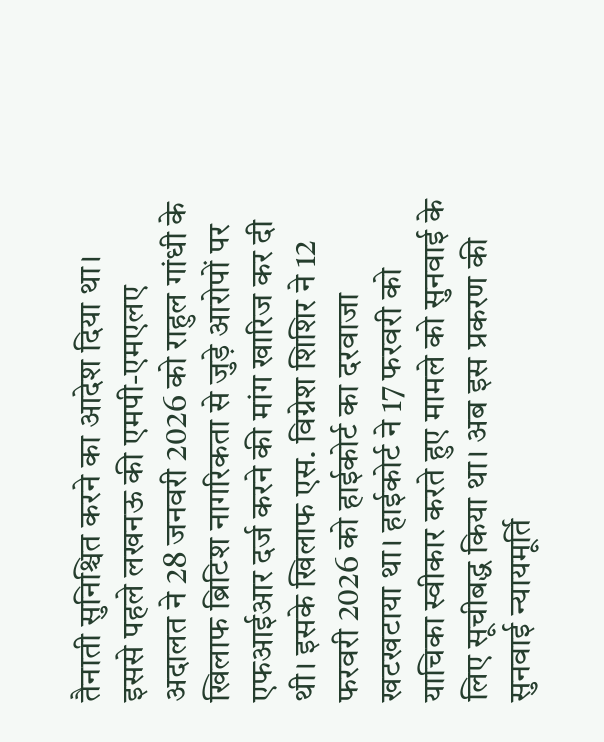तैनाती सुनिश्चित करने का आदेश दिया था। इससे पहले लखनऊ की एमपी-एमएलए अदालत ने 28 जनवरी 2026 को राहुल गांधी के खिलाफ ब्रिटिश नागरिकता से जुड़े आरोपों पर एफआईआर दर्ज करने की मांग खारिज कर दी थी। इसके खिलाफ एस. विग्नेश शिशिर ने 12 फरवरी 2026 को हाईकोर्ट का दरवाजा खटखटाया था। हाईकोर्ट ने 17 फरवरी को याचिका स्वीकार करते हुए मामले को सुनवाई के लिए सूचीबद्ध किया था। अब इस प्रकरण की सुनवाई न्यायमूर्ति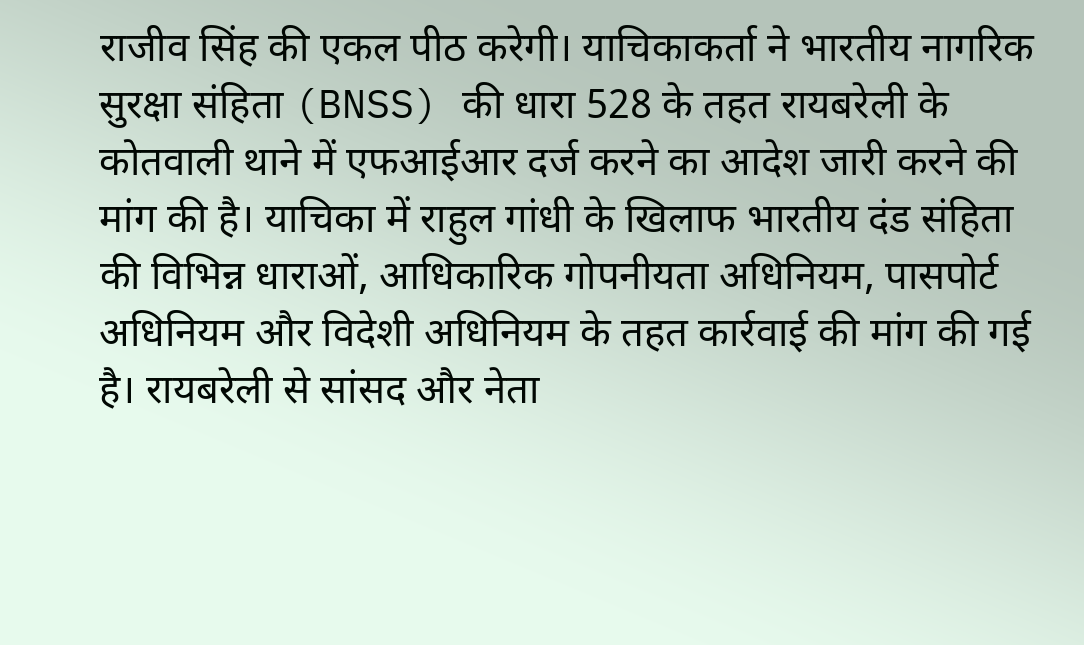राजीव सिंह की एकल पीठ करेगी। याचिकाकर्ता ने भारतीय नागरिक सुरक्षा संहिता (BNSS) की धारा 528 के तहत रायबरेली के कोतवाली थाने में एफआईआर दर्ज करने का आदेश जारी करने की मांग की है। याचिका में राहुल गांधी के खिलाफ भारतीय दंड संहिता की विभिन्न धाराओं, आधिकारिक गोपनीयता अधिनियम, पासपोर्ट अधिनियम और विदेशी अधिनियम के तहत कार्रवाई की मांग की गई है। रायबरेली से सांसद और नेता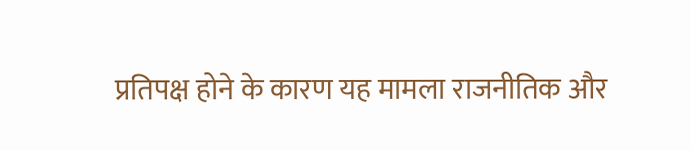प्रतिपक्ष होने के कारण यह मामला राजनीतिक और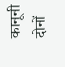कानूनी दोनों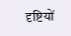दृष्टियों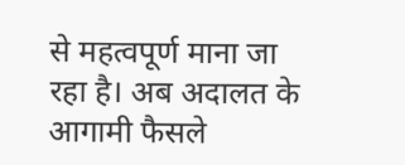से महत्वपूर्ण माना जा रहा है। अब अदालत के आगामी फैसले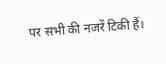पर सभी की नजरें टिकी हैं।